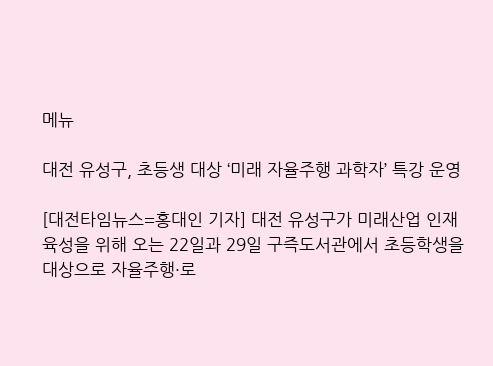메뉴

대전 유성구, 초등생 대상 ‘미래 자율주행 과학자’ 특강 운영

[대전타임뉴스=홍대인 기자] 대전 유성구가 미래산업 인재 육성을 위해 오는 22일과 29일 구즉도서관에서 초등학생을 대상으로 자율주행·로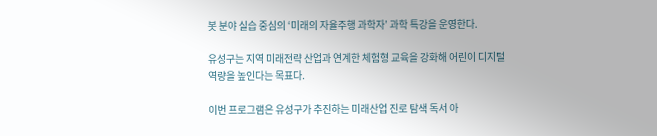봇 분야 실습 중심의 ‘미래의 자율주행 과학자’ 과학 특강을 운영한다.

유성구는 지역 미래전략 산업과 연계한 체험형 교육을 강화해 어린이 디지털 역량을 높인다는 목표다.

이번 프로그램은 유성구가 추진하는 미래산업 진로 탐색 독서 아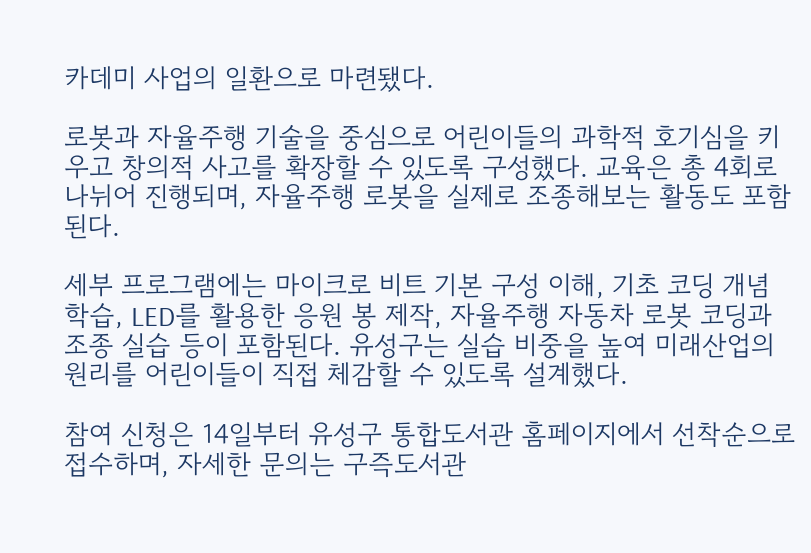카데미 사업의 일환으로 마련됐다.

로봇과 자율주행 기술을 중심으로 어린이들의 과학적 호기심을 키우고 창의적 사고를 확장할 수 있도록 구성했다. 교육은 총 4회로 나뉘어 진행되며, 자율주행 로봇을 실제로 조종해보는 활동도 포함된다.

세부 프로그램에는 마이크로 비트 기본 구성 이해, 기초 코딩 개념 학습, LED를 활용한 응원 봉 제작, 자율주행 자동차 로봇 코딩과 조종 실습 등이 포함된다. 유성구는 실습 비중을 높여 미래산업의 원리를 어린이들이 직접 체감할 수 있도록 설계했다.

참여 신청은 14일부터 유성구 통합도서관 홈페이지에서 선착순으로 접수하며, 자세한 문의는 구즉도서관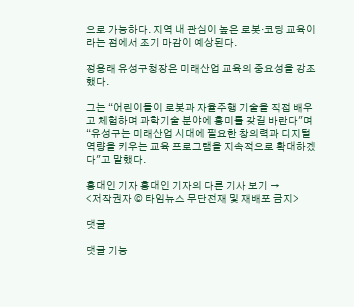으로 가능하다. 지역 내 관심이 높은 로봇·코딩 교육이라는 점에서 조기 마감이 예상된다.

정용래 유성구청장은 미래산업 교육의 중요성을 강조했다.

그는 “어린이들이 로봇과 자율주행 기술을 직접 배우고 체험하며 과학기술 분야에 흥미를 갖길 바란다"며 “유성구는 미래산업 시대에 필요한 창의력과 디지털 역량을 키우는 교육 프로그램을 지속적으로 확대하겠다"고 말했다.

홍대인 기자 홍대인 기자의 다른 기사 보기 →
<저작권자 © 타임뉴스 무단전재 및 재배포 금지>

댓글

댓글 기능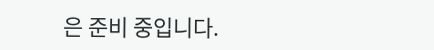은 준비 중입니다.